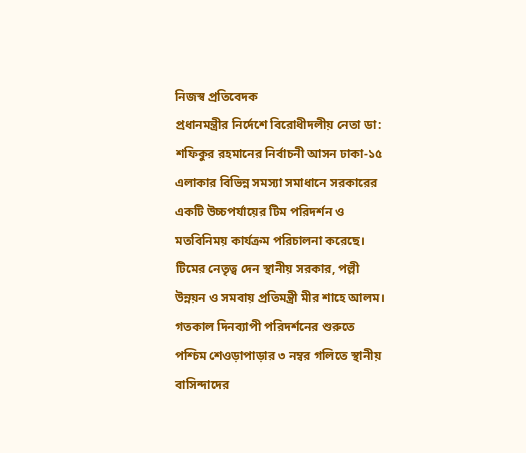নিজস্ব প্রতিবেদক
প্রধানমন্ত্রীর নির্দেশে বিরোধীদলীয় নেতা ডা: শফিকুর রহমানের নির্বাচনী আসন ঢাকা-১৫ এলাকার বিভিন্ন সমস্যা সমাধানে সরকারের একটি উচ্চপর্যায়ের টিম পরিদর্শন ও মতবিনিময় কার্যক্রম পরিচালনা করেছে। টিমের নেতৃত্ব দেন স্থানীয় সরকার, পল্লী উন্নয়ন ও সমবায় প্রতিমন্ত্রী মীর শাহে আলম।
গতকাল দিনব্যাপী পরিদর্শনের শুরুতে পশ্চিম শেওড়াপাড়ার ৩ নম্বর গলিতে স্থানীয় বাসিন্দাদের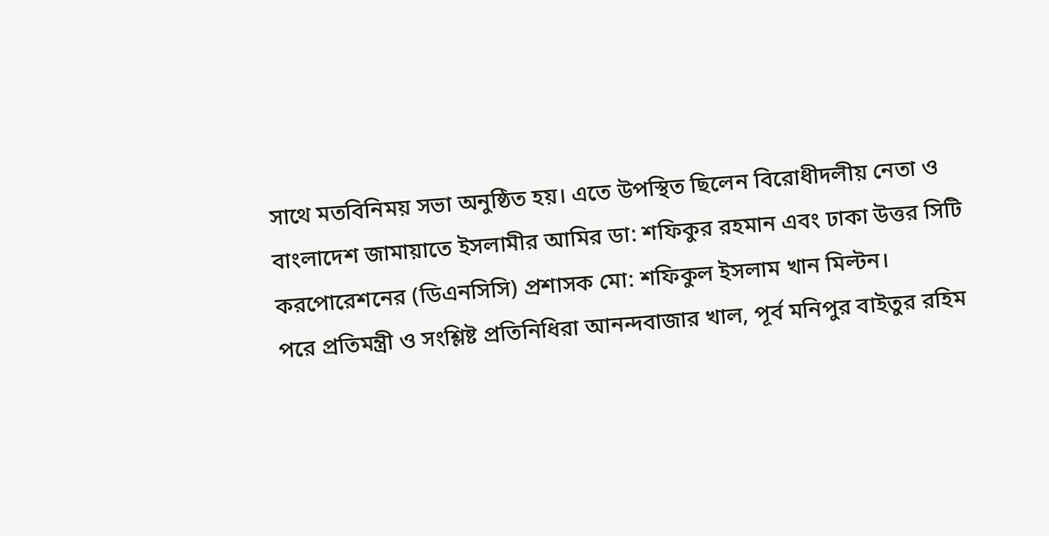সাথে মতবিনিময় সভা অনুষ্ঠিত হয়। এতে উপস্থিত ছিলেন বিরোধীদলীয় নেতা ও বাংলাদেশ জামায়াতে ইসলামীর আমির ডা: শফিকুর রহমান এবং ঢাকা উত্তর সিটি করপোরেশনের (ডিএনসিসি) প্রশাসক মো: শফিকুল ইসলাম খান মিল্টন।
পরে প্রতিমন্ত্রী ও সংশ্লিষ্ট প্রতিনিধিরা আনন্দবাজার খাল, পূর্ব মনিপুর বাইতুর রহিম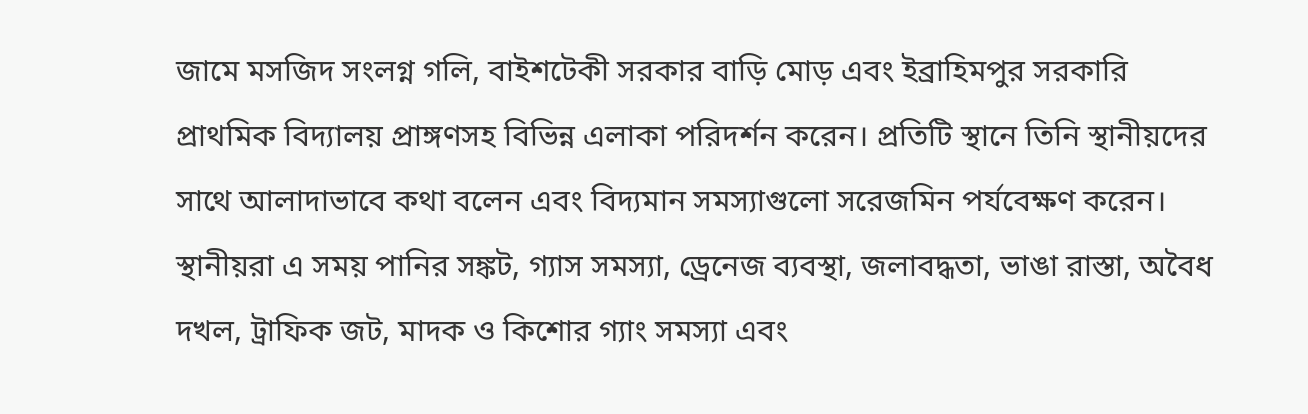জামে মসজিদ সংলগ্ন গলি, বাইশটেকী সরকার বাড়ি মোড় এবং ইব্রাহিমপুর সরকারি প্রাথমিক বিদ্যালয় প্রাঙ্গণসহ বিভিন্ন এলাকা পরিদর্শন করেন। প্রতিটি স্থানে তিনি স্থানীয়দের সাথে আলাদাভাবে কথা বলেন এবং বিদ্যমান সমস্যাগুলো সরেজমিন পর্যবেক্ষণ করেন।
স্থানীয়রা এ সময় পানির সঙ্কট, গ্যাস সমস্যা, ড্রেনেজ ব্যবস্থা, জলাবদ্ধতা, ভাঙা রাস্তা, অবৈধ দখল, ট্রাফিক জট, মাদক ও কিশোর গ্যাং সমস্যা এবং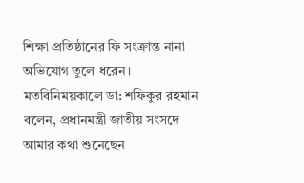শিক্ষা প্রতিষ্ঠানের ফি সংক্রান্ত নানা অভিযোগ তুলে ধরেন।
মতবিনিময়কালে ডা: শফিকুর রহমান বলেন, প্রধানমন্ত্রী জাতীয় সংসদে আমার কথা শুনেছেন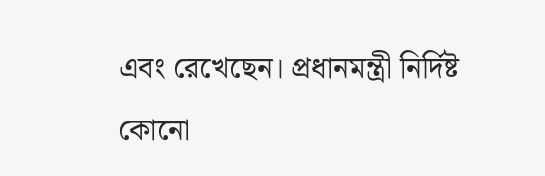এবং রেখেছেন। প্রধানমন্ত্রী নির্দিষ্ট কোনো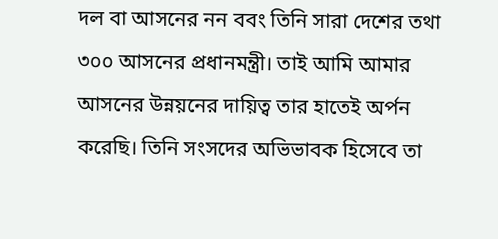দল বা আসনের নন ববং তিনি সারা দেশের তথা ৩০০ আসনের প্রধানমন্ত্রী। তাই আমি আমার আসনের উন্নয়নের দায়িত্ব তার হাতেই অর্পন করেছি। তিনি সংসদের অভিভাবক হিসেবে তা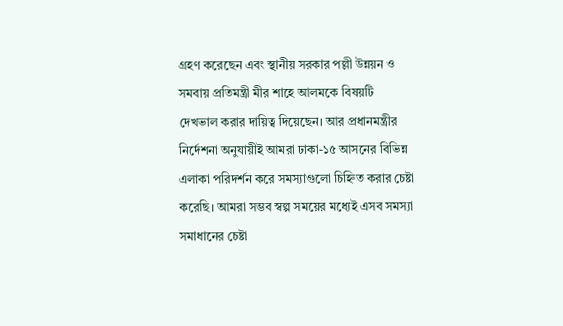গ্রহণ করেছেন এবং স্থানীয় সরকার পল্লী উন্নয়ন ও সমবায় প্রতিমন্ত্রী মীর শাহে আলমকে বিষয়টি দেখভাল করার দায়িত্ব দিয়েছেন। আর প্রধানমন্ত্রীর নির্দেশনা অনুযায়ীই আমরা ঢাকা-১৫ আসনের বিভিন্ন এলাকা পরিদর্শন করে সমস্যাগুলো চিহ্নিত করার চেষ্টা করেছি। আমরা সম্ভব স্বল্প সময়ের মধ্যেই এসব সমস্যা সমাধানের চেষ্টা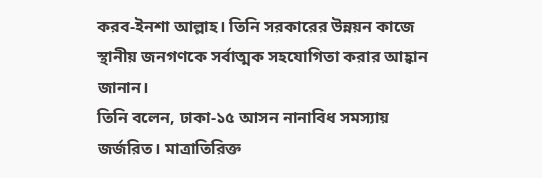করব-ইনশা আল্লাহ। তিনি সরকারের উন্নয়ন কাজে স্থানীয় জনগণকে সর্বাত্মক সহযোগিতা করার আহ্বান জানান।
তিনি বলেন, ঢাকা-১৫ আসন নানাবিধ সমস্যায় জর্জরিত। মাত্রাতিরিক্ত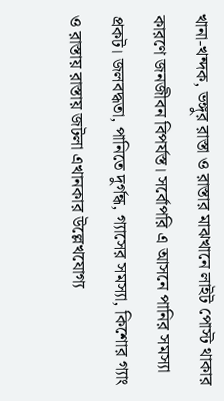খানা-খন্দক, ভঙ্গুর রাস্তা ও রাস্তার মাঝখানে লাইট পোস্ট থাকার কারণে জনজীবন বিপর্যস্ত। সর্বোপরি এ আসনে পানির সমস্যা প্রকট। জলবদ্ধতা, পানিতে দুর্গন্ধ, গ্যাসের সমস্যা, কিশোর গ্যাং ও রাস্তায় রাস্তায় জটলা এখানকার উল্লেখযোগ্য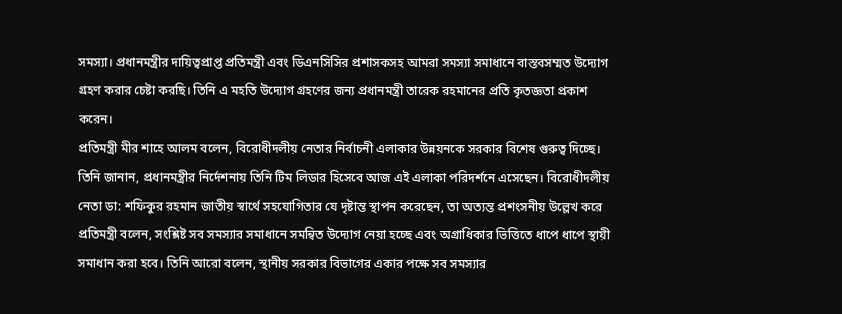সমস্যা। প্রধানমন্ত্রীর দায়িত্বপ্রাপ্ত প্রতিমন্ত্রী এবং ডিএনসিসির প্রশাসকসহ আমরা সমস্যা সমাধানে বাস্তবসম্মত উদ্যোগ গ্রহণ করার চেষ্টা করছি। তিনি এ মহতি উদ্যোগ গ্রহণের জন্য প্রধানমন্ত্রী তারেক রহমানের প্রতি কৃতজ্ঞতা প্রকাশ করেন।
প্রতিমন্ত্রী মীর শাহে আলম বলেন, বিরোধীদলীয় নেতার নির্বাচনী এলাকার উন্নয়নকে সরকার বিশেষ গুরুত্ব দিচ্ছে। তিনি জানান, প্রধানমন্ত্রীর নির্দেশনায় তিনি টিম লিডার হিসেবে আজ এই এলাকা পরিদর্শনে এসেছেন। বিরোধীদলীয় নেতা ডা: শফিকুর রহমান জাতীয় স্বার্থে সহযোগিতার যে দৃষ্টান্ত স্থাপন করেছেন, তা অত্যন্ত প্রশংসনীয় উল্লেখ করে প্রতিমন্ত্রী বলেন, সংশ্লিষ্ট সব সমস্যার সমাধানে সমন্বিত উদ্যোগ নেয়া হচ্ছে এবং অগ্রাধিকার ভিত্তিতে ধাপে ধাপে স্থায়ী সমাধান করা হবে। তিনি আরো বলেন, স্থানীয় সরকার বিভাগের একার পক্ষে সব সমস্যার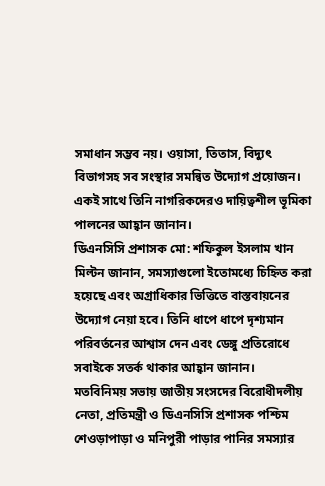সমাধান সম্ভব নয়। ওয়াসা, তিতাস, বিদ্যুৎ বিভাগসহ সব সংস্থার সমন্বিত উদ্যোগ প্রয়োজন। একই সাথে তিনি নাগরিকদেরও দায়িত্বশীল ভূমিকা পালনের আহ্বান জানান।
ডিএনসিসি প্রশাসক মো: শফিকুল ইসলাম খান মিল্টন জানান, সমস্যাগুলো ইতোমধ্যে চিহ্নিত করা হয়েছে এবং অগ্রাধিকার ভিত্তিতে বাস্তবায়নের উদ্যোগ নেয়া হবে। তিনি ধাপে ধাপে দৃশ্যমান পরিবর্তনের আশ্বাস দেন এবং ডেঙ্গু প্রতিরোধে সবাইকে সতর্ক থাকার আহ্বান জানান।
মতবিনিময় সভায় জাতীয় সংসদের বিরোধীদলীয় নেতা, প্রতিমন্ত্রী ও ডিএনসিসি প্রশাসক পশ্চিম শেওড়াপাড়া ও মনিপুরী পাড়ার পানির সমস্যার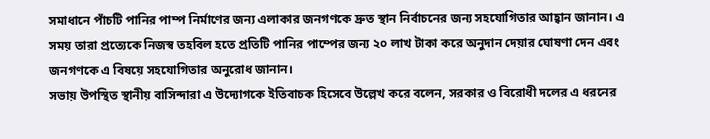সমাধানে পাঁচটি পানির পাম্প নির্মাণের জন্য এলাকার জনগণকে দ্রুত স্থান নির্বাচনের জন্য সহযোগিতার আহ্বান জানান। এ সময় তারা প্রত্যেকে নিজস্ব তহবিল হতে প্রতিটি পানির পাম্পের জন্য ২০ লাখ টাকা করে অনুদান দেয়ার ঘোষণা দেন এবং জনগণকে এ বিষয়ে সহযোগিতার অনুরোধ জানান।
সভায় উপস্থিত স্থানীয় বাসিন্দারা এ উদ্যোগকে ইতিবাচক হিসেবে উল্লেখ করে বলেন, সরকার ও বিরোধী দলের এ ধরনের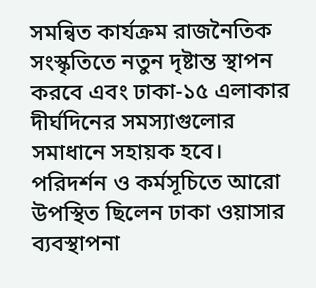সমন্বিত কার্যক্রম রাজনৈতিক সংস্কৃতিতে নতুন দৃষ্টান্ত স্থাপন করবে এবং ঢাকা-১৫ এলাকার দীর্ঘদিনের সমস্যাগুলোর সমাধানে সহায়ক হবে।
পরিদর্শন ও কর্মসূচিতে আরো উপস্থিত ছিলেন ঢাকা ওয়াসার ব্যবস্থাপনা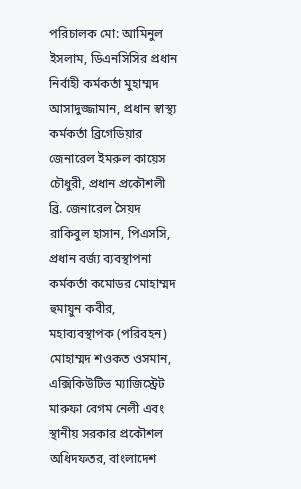পরিচালক মো: আমিনুল ইসলাম, ডিএনসিসির প্রধান নির্বাহী কর্মকর্তা মুহাম্মদ আসাদুজ্জামান, প্রধান স্বাস্থ্য কর্মকর্তা ব্রিগেডিয়ার জেনারেল ইমরুল কায়েস চৌধুরী, প্রধান প্রকৌশলী ব্রি. জেনারেল সৈয়দ রাকিবুল হাসান, পিএসসি, প্রধান বর্জ্য ব্যবস্থাপনা কর্মকর্তা কমোডর মোহাম্মদ হুমায়ুন কবীর, মহাব্যবস্থাপক (পরিবহন) মোহাম্মদ শওকত ওসমান, এক্সিকিউটিভ ম্যাজিস্ট্রেট মারুফা বেগম নেলী এবং স্থানীয় সরকার প্রকৌশল অধিদফতর, বাংলাদেশ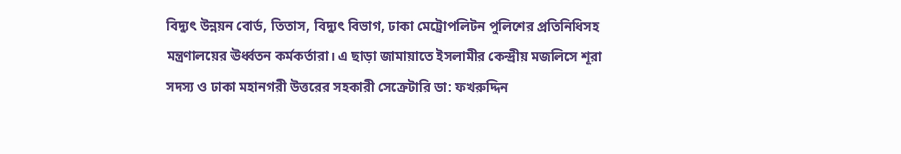বিদ্যুৎ উন্নয়ন বোর্ড, তিতাস, বিদ্যুৎ বিভাগ, ঢাকা মেট্রোপলিটন পুলিশের প্রতিনিধিসহ মন্ত্রণালয়ের ঊর্ধ্বতন কর্মকর্তারা। এ ছাড়া জামায়াতে ইসলামীর কেন্দ্রীয় মজলিসে শূরা সদস্য ও ঢাকা মহানগরী উত্তরের সহকারী সেক্রেটারি ডা: ফখরুদ্দিন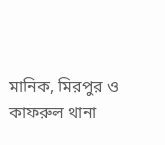মানিক, মিরপুর ও কাফরুল থানা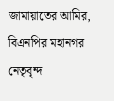জামায়াতের আমির, বিএনপির মহানগর নেতৃবৃন্দ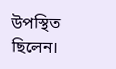উপস্থিত ছিলেন।